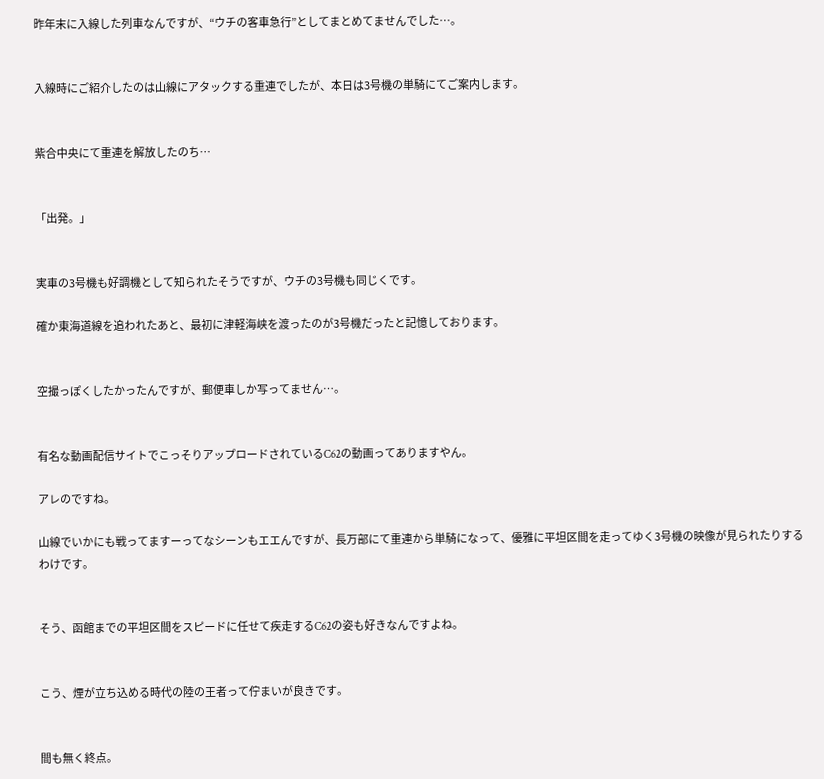昨年末に入線した列車なんですが、“ウチの客車急行”としてまとめてませんでした…。


入線時にご紹介したのは山線にアタックする重連でしたが、本日は3号機の単騎にてご案内します。


紫合中央にて重連を解放したのち…


「出発。」


実車の3号機も好調機として知られたそうですが、ウチの3号機も同じくです。

確か東海道線を追われたあと、最初に津軽海峡を渡ったのが3号機だったと記憶しております。


空撮っぽくしたかったんですが、郵便車しか写ってません…。


有名な動画配信サイトでこっそりアップロードされているC62の動画ってありますやん。

アレのですね。

山線でいかにも戦ってますーってなシーンもエエんですが、長万部にて重連から単騎になって、優雅に平坦区間を走ってゆく3号機の映像が見られたりするわけです。


そう、函館までの平坦区間をスピードに任せて疾走するC62の姿も好きなんですよね。


こう、煙が立ち込める時代の陸の王者って佇まいが良きです。


間も無く終点。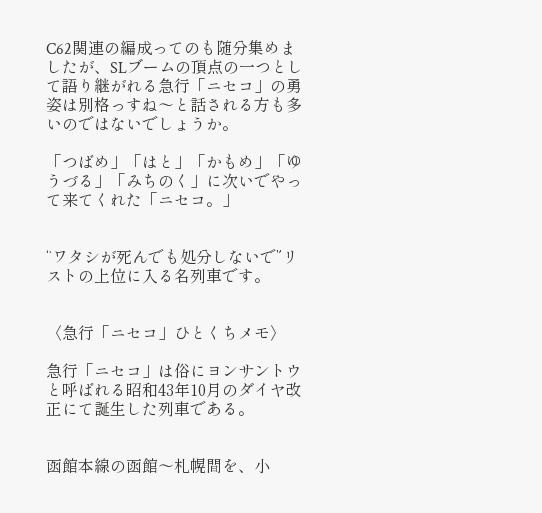C62関連の編成ってのも随分集めましたが、SLブームの頂点の一つとして語り継がれる急行「ニセコ」の勇姿は別格っすね〜と話される方も多いのではないでしょうか。

「つばめ」「はと」「かもめ」「ゆうづる」「みちのく」に次いでやって来てくれた「ニセコ。」


“ワタシが死んでも処分しないで”リストの上位に入る名列車です。


〈急行「ニセコ」ひとくちメモ〉

急行「ニセコ」は俗にヨンサントウと呼ばれる昭和43年10月のダイヤ改正にて誕生した列車である。


函館本線の函館〜札幌間を、小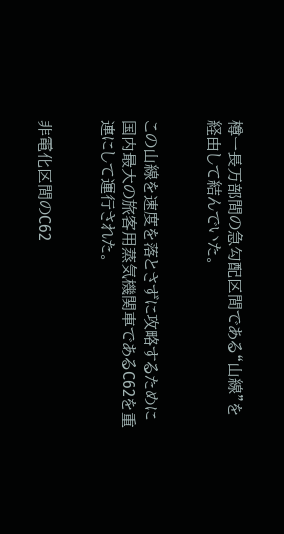樽ー長万部間の急勾配区間である“山線”を経由して結んでいた。


この山線を速度を落とさずに攻略するために国内最大の旅客用蒸気機関車であるC62を重連にして運行された。


非電化区間のC62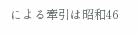による牽引は昭和46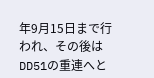年9月15日まで行われ、その後はDD51の重連へと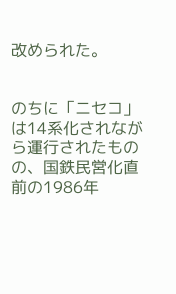改められた。


のちに「ニセコ」は14系化されながら運行されたものの、国鉄民営化直前の1986年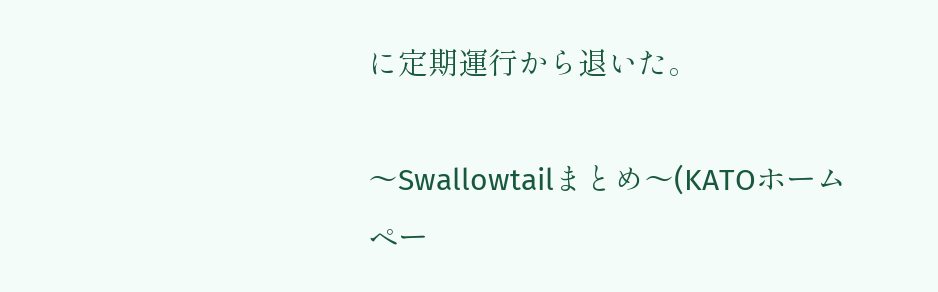に定期運行から退いた。

〜Swallowtailまとめ〜(KATOホームペー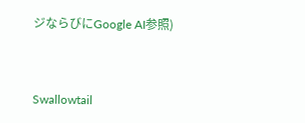ジならびにGoogle AI参照)


Swallowtail